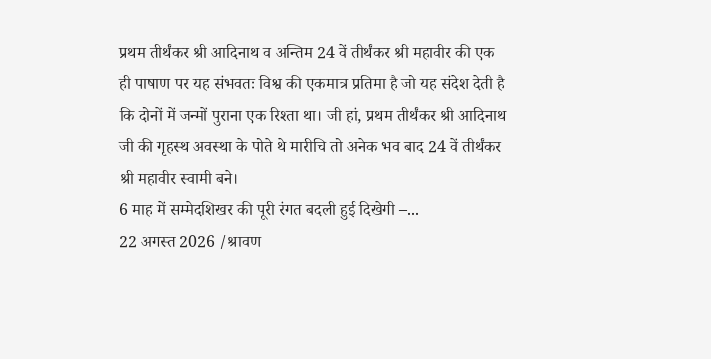प्रथम तीर्थंकर श्री आदिनाथ व अन्तिम 24 वें तीर्थंकर श्री महावीर की एक ही पाषाण पर यह संभवतः विश्व की एकमात्र प्रतिमा है जो यह संदेश देती है कि दोनों में जन्मों पुराना एक रिश्ता था। जी हां, प्रथम तीर्थंकर श्री आदिनाथ जी की गृहस्थ अवस्था के पोते थे मारीचि तो अनेक भव बाद 24 वें तीर्थंकर श्री महावीर स्वामी बने।
6 माह में सम्मेदशिखर की पूरी रंगत बदली हुई दिखेगी –...
22 अगस्त 2026 /श्रावण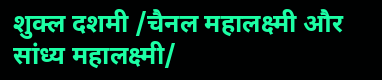शुक्ल दशमी /चैनल महालक्ष्मी और सांध्य महालक्ष्मी/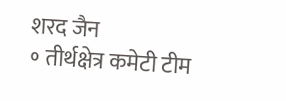शरद जैन
॰ तीर्थक्षेत्र कमेटी टीम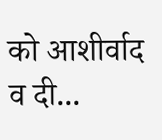को आशीर्वाद व दी...